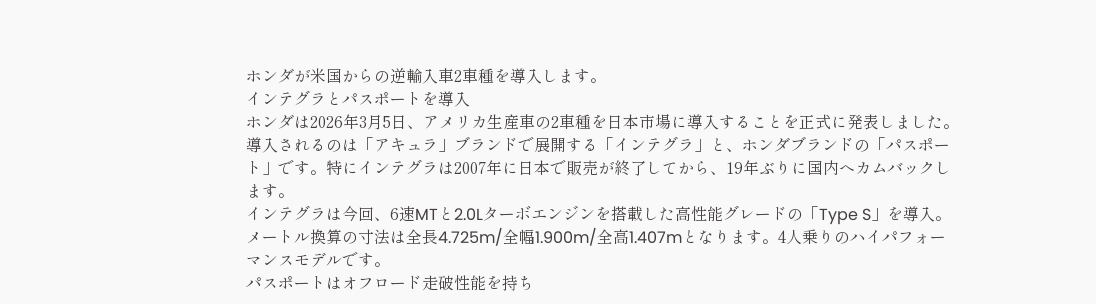ホンダが米国からの逆輸入車2車種を導入します。
インテグラとパスポートを導入
ホンダは2026年3月5日、アメリカ生産車の2車種を日本市場に導入することを正式に発表しました。
導入されるのは「アキュラ」ブランドで展開する「インテグラ」と、ホンダブランドの「パスポート」です。特にインテグラは2007年に日本で販売が終了してから、19年ぶりに国内へカムバックします。
インテグラは今回、6速MTと2.0Lターボエンジンを搭載した高性能グレードの「Type S」を導入。メートル換算の寸法は全長4.725m/全幅1.900m/全高1.407mとなります。4人乗りのハイパフォーマンスモデルです。
パスポートはオフロード走破性能を持ち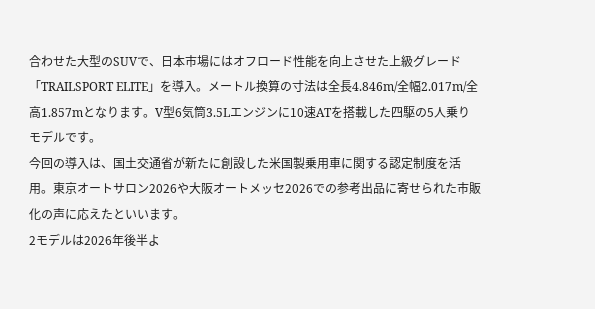合わせた大型のSUVで、日本市場にはオフロード性能を向上させた上級グレード「TRAILSPORT ELITE」を導入。メートル換算の寸法は全長4.846m/全幅2.017m/全高1.857mとなります。V型6気筒3.5Lエンジンに10速ATを搭載した四駆の5人乗りモデルです。
今回の導入は、国土交通省が新たに創設した米国製乗用車に関する認定制度を活用。東京オートサロン2026や大阪オートメッセ2026での参考出品に寄せられた市販化の声に応えたといいます。
2モデルは2026年後半よ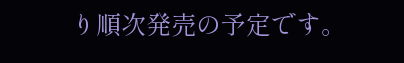り順次発売の予定です。